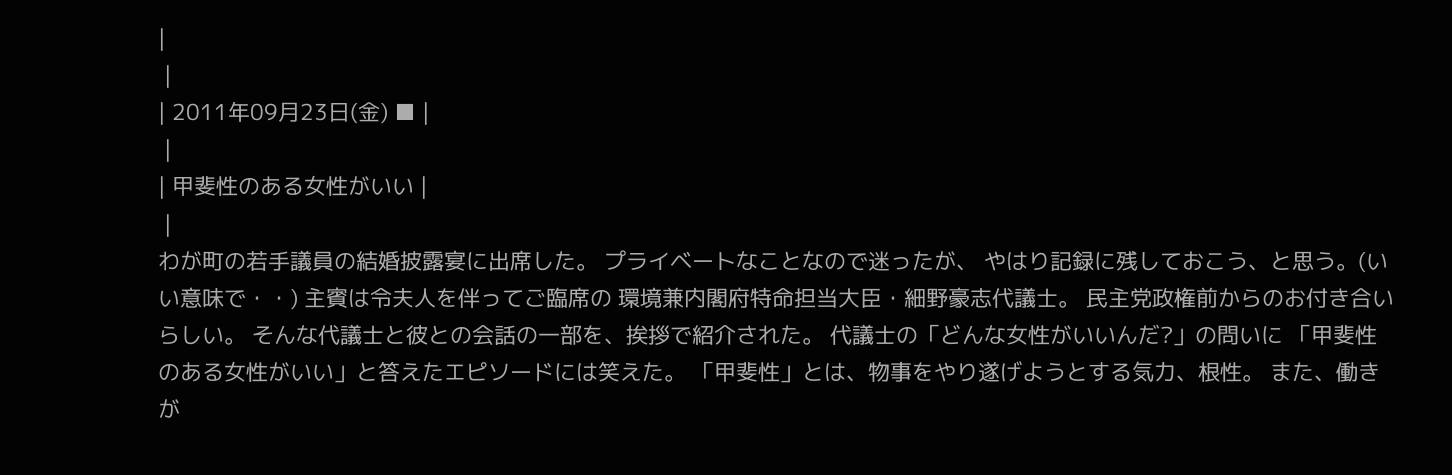|
 |
| 2011年09月23日(金) ■ |
 |
| 甲斐性のある女性がいい |
 |
わが町の若手議員の結婚披露宴に出席した。 プライベートなことなので迷ったが、 やはり記録に残しておこう、と思う。(いい意味で・・) 主賓は令夫人を伴ってご臨席の 環境兼内閣府特命担当大臣・細野豪志代議士。 民主党政権前からのお付き合いらしい。 そんな代議士と彼との会話の一部を、挨拶で紹介された。 代議士の「どんな女性がいいんだ?」の問いに 「甲斐性のある女性がいい」と答えたエピソードには笑えた。 「甲斐性」とは、物事をやり遂げようとする気力、根性。 また、働きが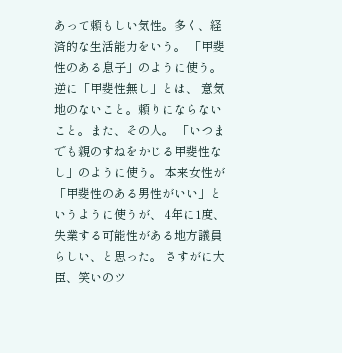あって頼もしい気性。多く、経済的な生活能力をいう。 「甲斐性のある息子」のように使う。 逆に「甲斐性無し」とは、 意気地のないこと。頼りにならないこと。また、その人。 「いつまでも親のすねをかじる甲斐性なし」のように使う。 本来女性が「甲斐性のある男性がいい」というように使うが、 4年に1度、失業する可能性がある地方議員らしい、と思った。 さすがに大臣、笑いのツ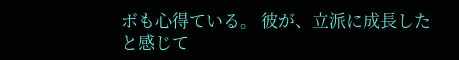ボも心得ている。 彼が、立派に成長したと感じて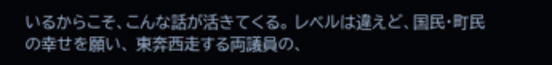いるからこそ、こんな話が活きてくる。 レベルは違えど、国民・町民の幸せを願い、 東奔西走する両議員の、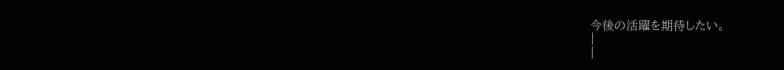今後の活躍を期待したい。
|
|